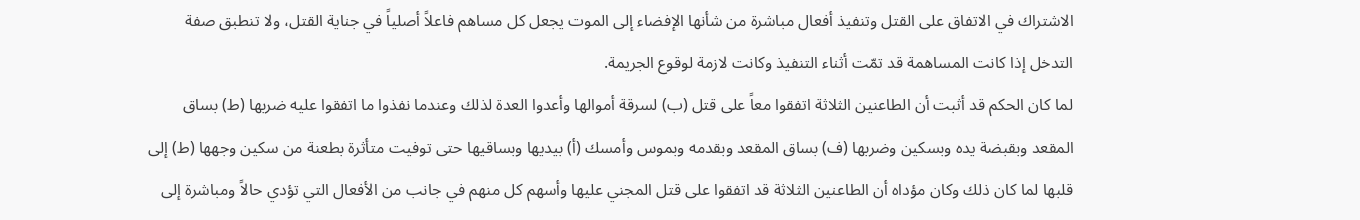الاشتراك في الاتفاق على القتل وتنفيذ أفعال مباشرة من شأنها الإفضاء إلى الموت يجعل كل مساهم فاعلاً أصلياً في جناية القتل، ولا تنطبق صفة التدخل إذا كانت المساهمة قد تمّت أثناء التنفيذ وكانت لازمة لوقوع الجريمة.
لما كان الحكم قد أثبت أن الطاعنين الثلاثة اتفقوا معاً على قتل (ب) لسرقة أموالها وأعدوا العدة لذلك وعندما نفذوا ما اتفقوا عليه ضربها (ط) بساق المقعد وبقبضة يده وبسكين وضربها (ف) بساق المقعد وبقدمه وبموس وأمسك (أ) بيديها وبساقيها حتى توفيت متأثرة بطعنة من سكين وجهها (ط) إلى قلبها لما كان ذلك وكان مؤداه أن الطاعنين الثلاثة قد اتفقوا على قتل المجني عليها وأسهم كل منهم في جانب من الأفعال التي تؤدي حالاً ومباشرة إلى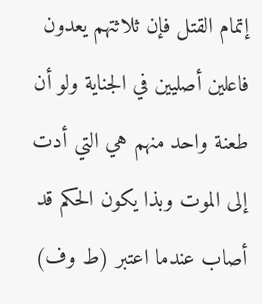إتمام القتل فإن ثلاثتهم يعدون فاعلين أصليين في الجناية ولو أن طعنة واحد منهم هي التي أدت إلى الموت وبذا يكون الحكم قد أصاب عندما اعتبر (ط وف)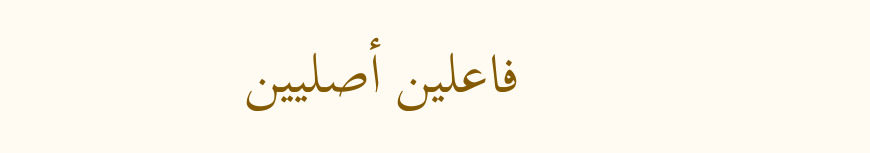فاعلين أصليين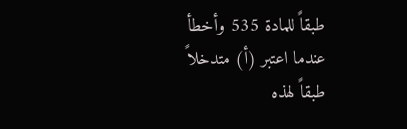طبقاً للمادة 535 وأخطأ عندما اعتبر (أ) متدخلاً طبقاً لهذه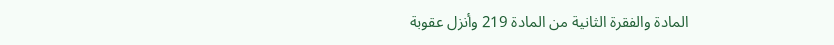المادة والفقرة الثانية من المادة 219 وأنزل عقوبة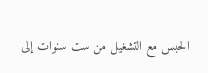الحبس مع التشغيل من ست سنوات إلى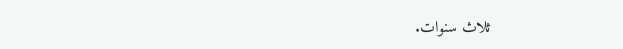ثلاث سنوات.